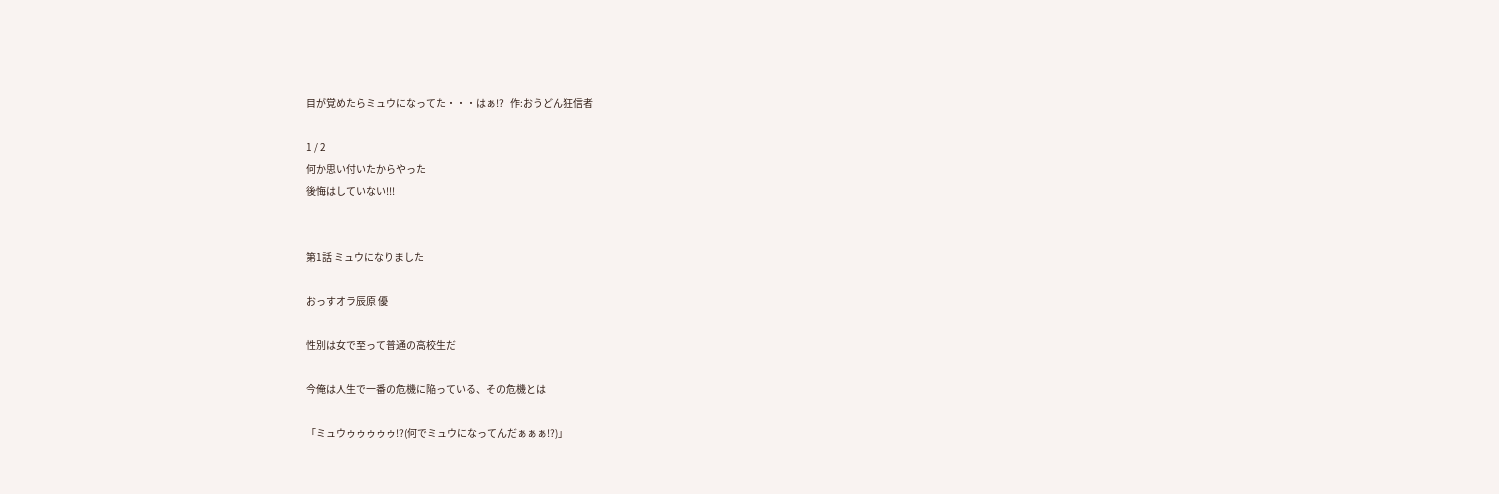目が覚めたらミュウになってた・・・はぁ!?   作:おうどん狂信者

1 / 2
何か思い付いたからやった
後悔はしていない!!!


第1話 ミュウになりました

おっすオラ辰原 優

性別は女で至って普通の高校生だ

今俺は人生で一番の危機に陥っている、その危機とは

「ミュウゥゥゥゥゥ!?(何でミュウになってんだぁぁぁ!?)」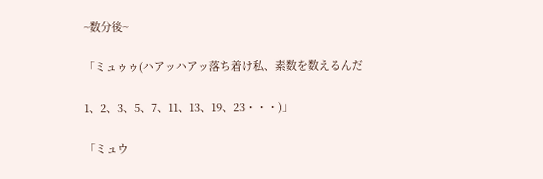~数分後~

「ミュゥゥ(ハアッハアッ落ち着け私、素数を数えるんだ

1、2、3、5、7、11、13、19、23・・・)」

「ミュウ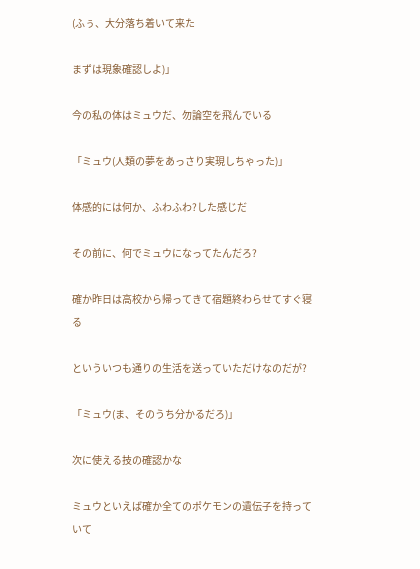(ふぅ、大分落ち着いて来た

まずは現象確認しよ)」

今の私の体はミュウだ、勿論空を飛んでいる

「ミュウ(人類の夢をあっさり実現しちゃった)」

体感的には何か、ふわふわ?した感じだ

その前に、何でミュウになってたんだろ?

確か昨日は高校から帰ってきて宿題終わらせてすぐ寝る

といういつも通りの生活を送っていただけなのだが?

「ミュウ(ま、そのうち分かるだろ)」

次に使える技の確認かな

ミュウといえば確か全てのポケモンの遺伝子を持っていて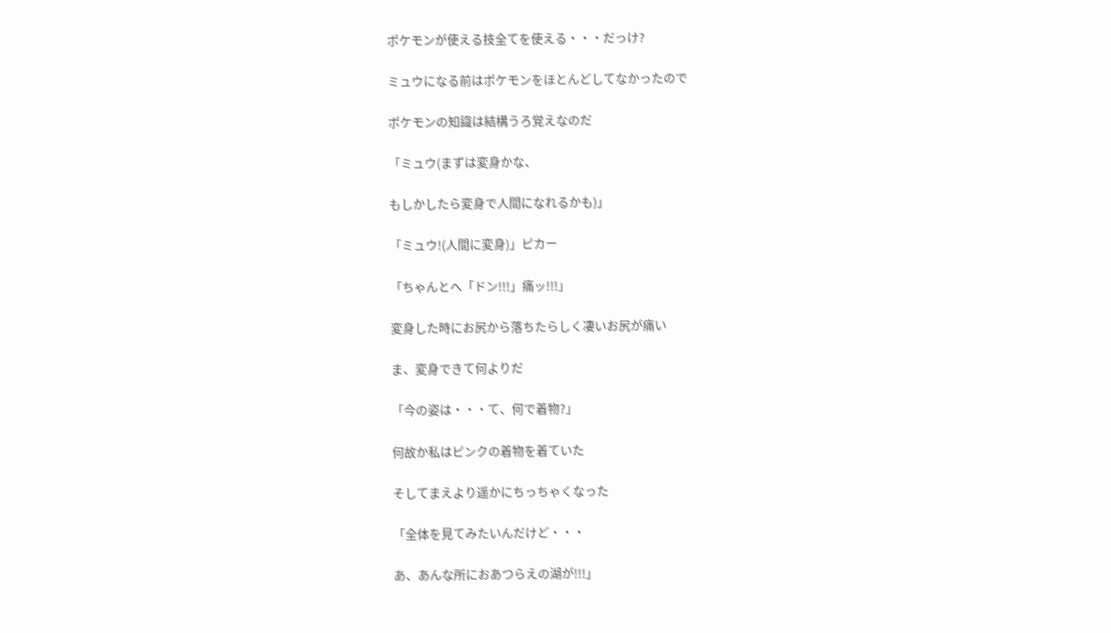ポケモンが使える技全てを使える・・・だっけ?

ミュウになる前はポケモンをほとんどしてなかったので

ポケモンの知識は結構うろ覚えなのだ

「ミュウ(まずは変身かな、

もしかしたら変身で人間になれるかも)」

「ミュウ!(人間に変身)」ピカー

「ちゃんとへ「ドン!!!」痛ッ!!!」

変身した時にお尻から落ちたらしく凄いお尻が痛い

ま、変身できて何よりだ

「今の姿は・・・て、何で着物?」

何故か私はピンクの着物を着ていた

そしてまえより遥かにちっちゃくなった

「全体を見てみたいんだけど・・・

あ、あんな所におあつらえの湖が!!!」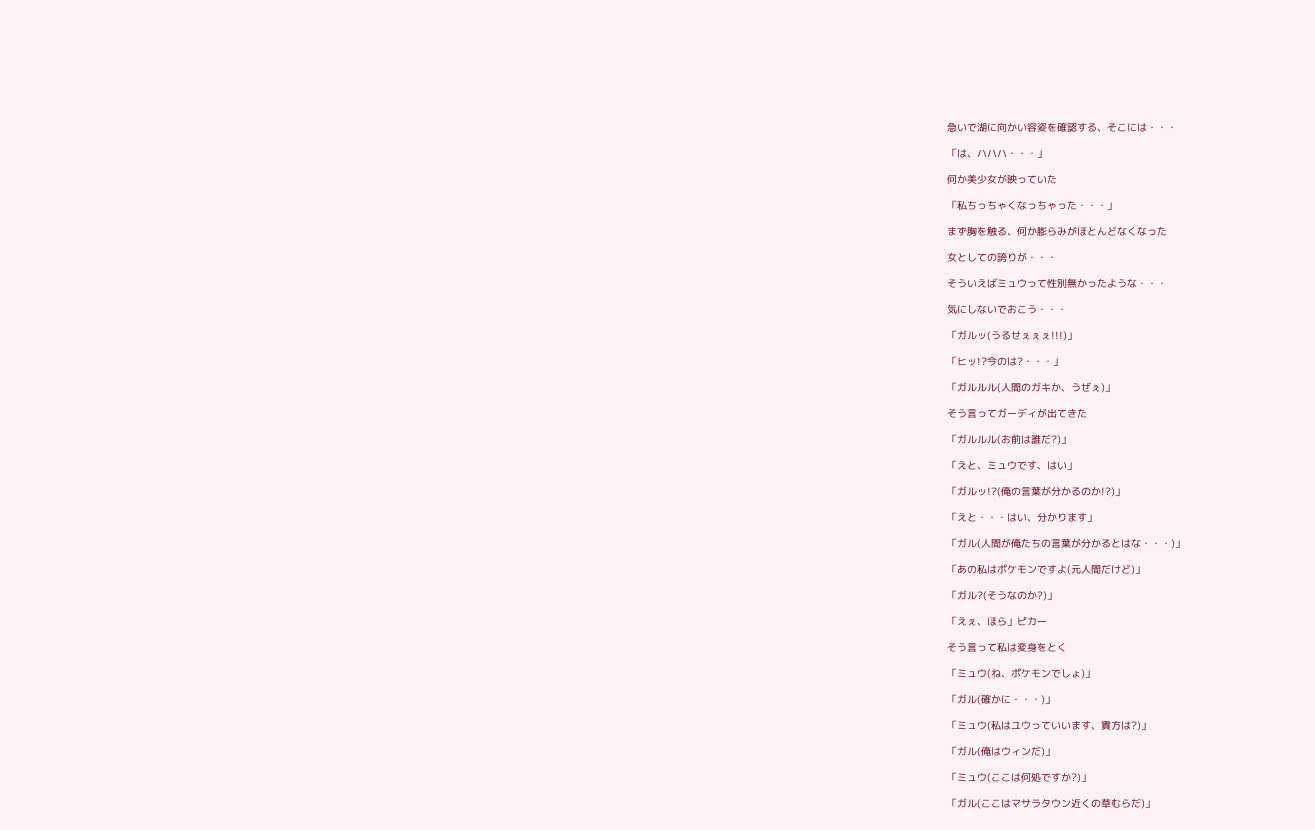急いで湖に向かい容姿を確認する、そこには・・・

「は、ハハハ・・・」

何か美少女が映っていた

「私ちっちゃくなっちゃった・・・」

まず胸を触る、何か膨らみがほとんどなくなった

女としての誇りが・・・

そういえばミュウって性別無かったような・・・

気にしないでおこう・・・

「ガルッ(うるせぇぇぇ!!!)」

「ヒッ!?今のは?・・・」

「ガルルル(人間のガキか、うぜぇ)」

そう言ってガーディが出てきた

「ガルルル(お前は誰だ?)」

「えと、ミュウです、はい」

「ガルッ!?(俺の言葉が分かるのか!?)」

「えと・・・はい、分かります」

「ガル(人間が俺たちの言葉が分かるとはな・・・)」

「あの私はポケモンですよ(元人間だけど)」

「ガル?(そうなのか?)」

「えぇ、ほら」ピカー

そう言って私は変身をとく

「ミュウ(ね、ポケモンでしょ)」

「ガル(確かに・・・)」

「ミュウ(私はユウっていいます、貴方は?)」

「ガル(俺はウィンだ)」

「ミュウ(ここは何処ですか?)」

「ガル(ここはマサラタウン近くの草むらだ)」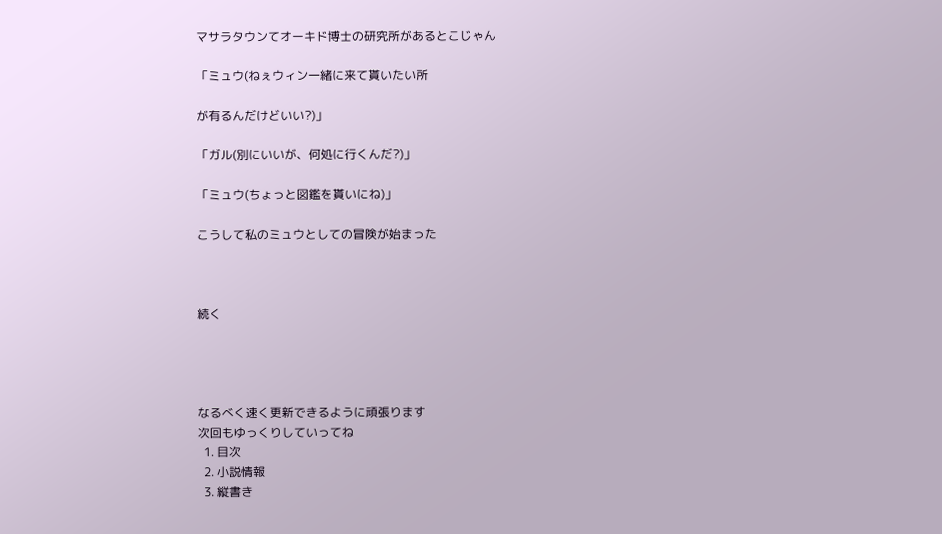マサラタウンてオーキド博士の研究所があるとこじゃん

「ミュウ(ねぇウィン一緒に来て貰いたい所

が有るんだけどいい?)」

「ガル(別にいいが、何処に行くんだ?)」

「ミュウ(ちょっと図鑑を貰いにね)」

こうして私のミュウとしての冒険が始まった



続く




なるべく速く更新できるように頑張ります
次回もゆっくりしていってね
  1. 目次
  2. 小説情報
  3. 縦書き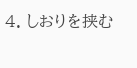4. しおりを挟む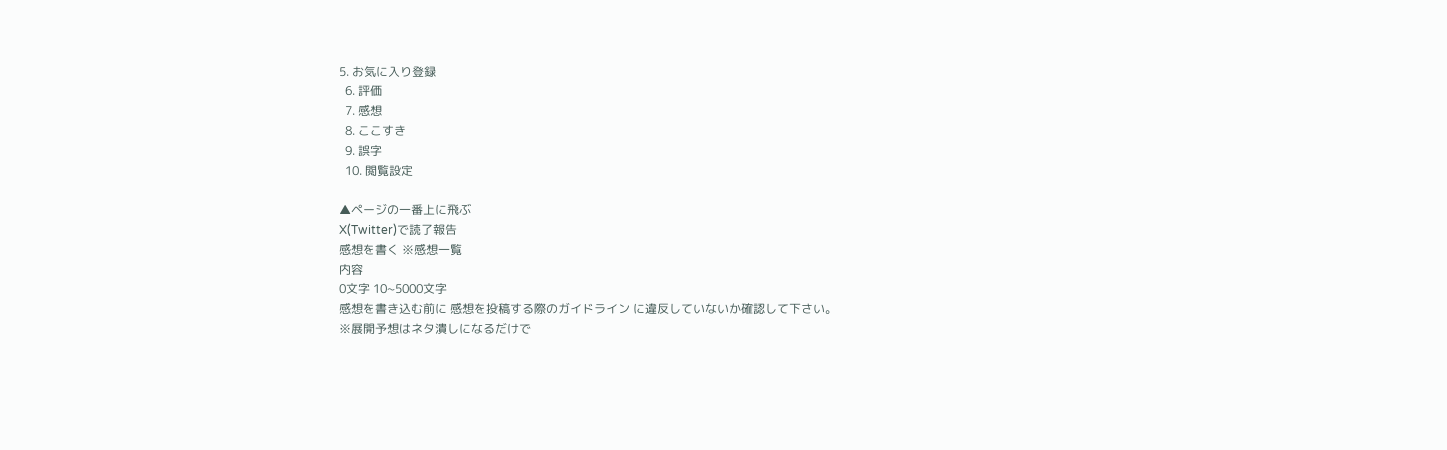5. お気に入り登録
  6. 評価
  7. 感想
  8. ここすき
  9. 誤字
  10. 閲覧設定

▲ページの一番上に飛ぶ
X(Twitter)で読了報告
感想を書く ※感想一覧
内容
0文字 10~5000文字
感想を書き込む前に 感想を投稿する際のガイドライン に違反していないか確認して下さい。
※展開予想はネタ潰しになるだけで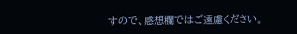すので、感想欄ではご遠慮ください。